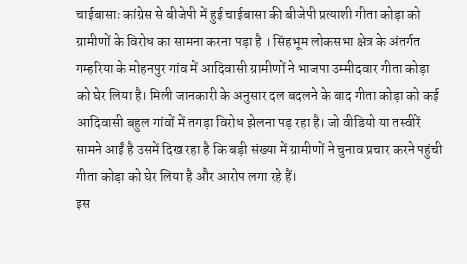चाईबासाः कांग्रेस से बीजेपी में हुई चाईबासा की बीजेपी प्रत्याशी गीता कोड़ा को ग्रामीणों के विरोध का सामना करना पड़ा है । सिंहभूम लोकसभा क्षेत्र के अंतर्गत गम्हरिया के मोहनपुर गांव में आदिवासी ग्रामीणों ने भाजपा उम्मीदवार गीता कोड़ा को घेर लिया है। मिली जानकारी के अनुसार दल बदलने के बाद गीता कोड़ा को कई आदिवासी बहुल गांवों में तगड़ा विरोध झेलना पड़ रहा है। जो वीडियो या तस्वीरें सामने आईं है उसमें दिख रहा है कि बड़ी संख्या में ग्रामीणों ने चुनाव प्रचार करने पहुंची गीता कोड़ा को घेर लिया है और आरोप लगा रहे हैं।
इस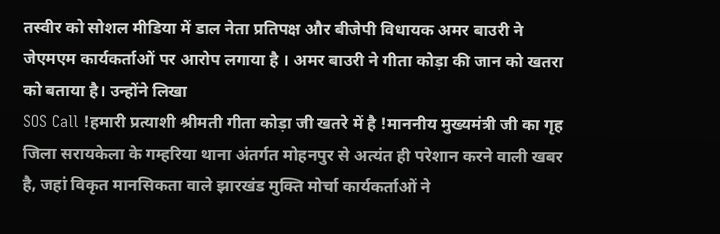तस्वीर को सोशल मीडिया में डाल नेता प्रतिपक्ष और बीजेपी विधायक अमर बाउरी ने जेएमएम कार्यकर्ताओं पर आरोप लगाया है । अमर बाउरी ने गीता कोड़ा की जान को खतरा को बताया है। उन्होंने लिखा
SOS Call !हमारी प्रत्याशी श्रीमती गीता कोड़ा जी खतरे में है !माननीय मुख्यमंत्री जी का गृह जिला सरायकेला के गम्हरिया थाना अंतर्गत मोहनपुर से अत्यंत ही परेशान करने वाली खबर है, जहां विकृत मानसिकता वाले झारखंड मुक्ति मोर्चा कार्यकर्ताओं ने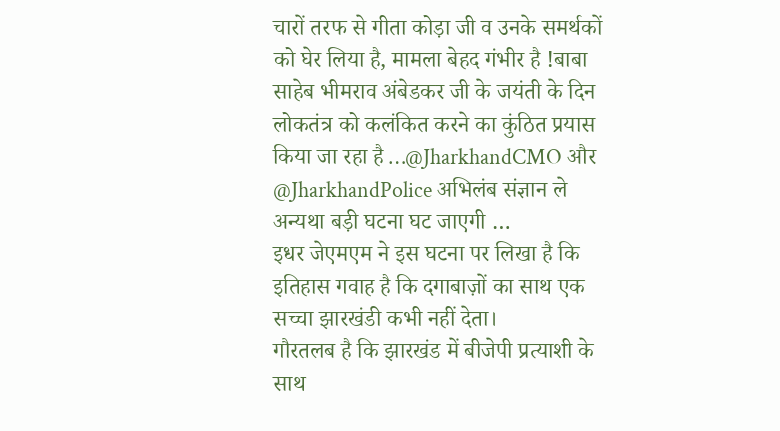चारों तरफ से गीता कोड़ा जी व उनके समर्थकों को घेर लिया है, मामला बेहद गंभीर है !बाबा साहेब भीमराव अंबेडकर जी के जयंती के दिन लोकतंत्र को कलंकित करने का कुंठित प्रयास किया जा रहा है …@JharkhandCMO और @JharkhandPolice अभिलंब संज्ञान ले अन्यथा बड़ी घटना घट जाएगी …
इधर जेएमएम ने इस घटना पर लिखा है कि
इतिहास गवाह है कि दगाबाज़ों का साथ एक सच्चा झारखंडी कभी नहीं देता।
गौरतलब है कि झारखंड में बीजेपी प्रत्याशी के साथ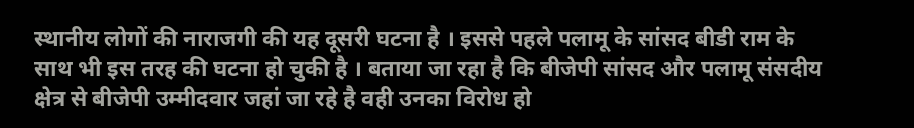स्थानीय लोगों की नाराजगी की यह दूसरी घटना है । इससे पहले पलामू के सांसद बीडी राम के साथ भी इस तरह की घटना हो चुकी है । बताया जा रहा है कि बीजेपी सांसद और पलामू संसदीय क्षेत्र से बीजेपी उम्मीदवार जहां जा रहे है वही उनका विरोध हो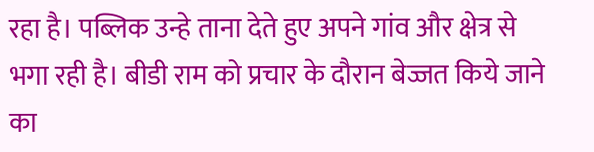रहा है। पब्लिक उन्हे ताना देते हुए अपने गांव और क्षेत्र से भगा रही है। बीडी राम को प्रचार के दौरान बेज्जत किये जाने का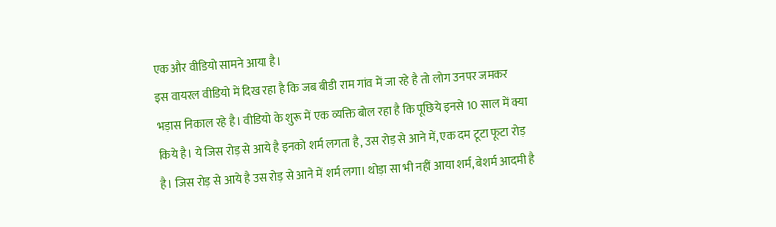एक और वीडियो सामने आया है।
इस वायरल वीडियो में दिख रहा है कि जब बीडी राम गांव में जा रहे है तो लोग उनपर जमकर भड़ास निकाल रहे है। वीडियो के शुरू में एक व्यक्ति बोल रहा है कि पूछिये इनसे 10 साल में क्या किये है। ये जिस रोड़ से आये है इनको शर्म लगता है, उस रोड़ से आने में, एक दम टूटा फूटा रोड़ है। जिस रोड़ से आये है उस रोड़ से आने में शर्म लगा। थोड़ा सा भी नहीं आया शर्म, बेशर्म आदमी है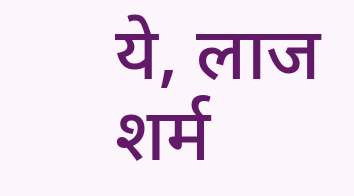ये, लाज शर्म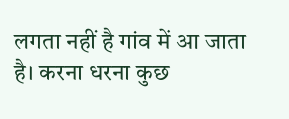लगता नहीं है गांव में आ जाता है। करना धरना कुछ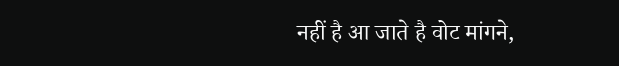नहीं है आ जाते है वोट मांगने,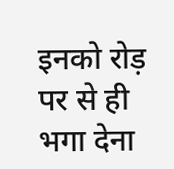इनको रोड़ पर से ही भगा देना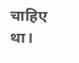चाहिए था।